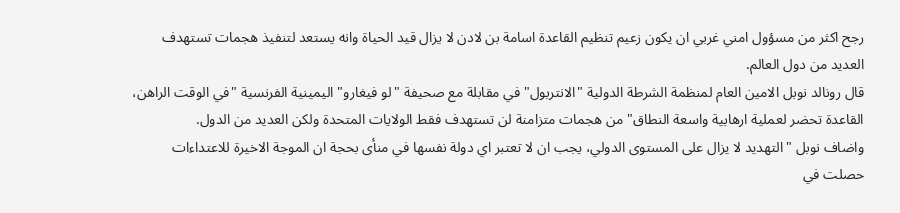رجح اكثر من مسؤول امني غربي ان يكون زعيم تنظيم القاعدة اسامة بن لادن لا يزال قيد الحياة وانه يستعد لتنفيذ هجمات تستهدف العديد من دول العالم.
قال رونالد نوبل الامين العام لمنظمة الشرطة الدولية "الانتربول" في مقابلة مع صحيفة "لو فيغارو" اليمينية الفرنسية "في الوقت الراهن، القاعدة تحضر لعملية ارهابية واسعة النطاق" من هجمات متزامنة لن تستهدف فقط الولايات المتحدة ولكن العديد من الدول.
واضاف نوبل "التهديد لا يزال على المستوى الدولي، يجب ان لا تعتبر اي دولة نفسها في منأى بحجة ان الموجة الاخيرة للاعتداءات حصلت في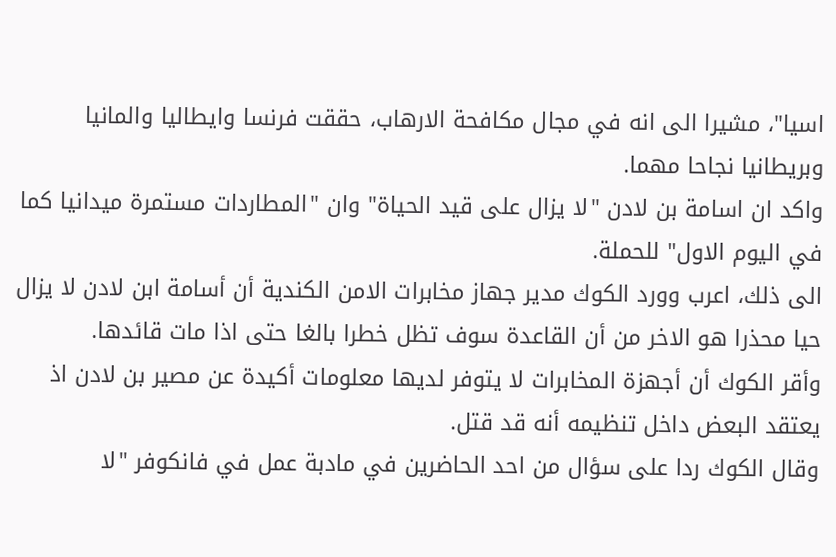اسيا"، مشيرا الى انه في مجال مكافحة الارهاب، حققت فرنسا وايطاليا والمانيا وبريطانيا نجاحا مهما.
واكد ان اسامة بن لادن "لا يزال على قيد الحياة" وان "المطاردات مستمرة ميدانيا كما في اليوم الاول" للحملة.
الى ذلك، اعرب وورد الكوك مدير جهاز مخابرات الامن الكندية أن أسامة ابن لادن لا يزال حيا محذرا هو الاخر من أن القاعدة سوف تظل خطرا بالغا حتى اذا مات قائدها.
وأقر الكوك أن أجهزة المخابرات لا يتوفر لديها معلومات أكيدة عن مصير بن لادن اذ يعتقد البعض داخل تنظيمه أنه قد قتل.
وقال الكوك ردا على سؤال من احد الحاضرين في مادبة عمل في فانكوفر "لا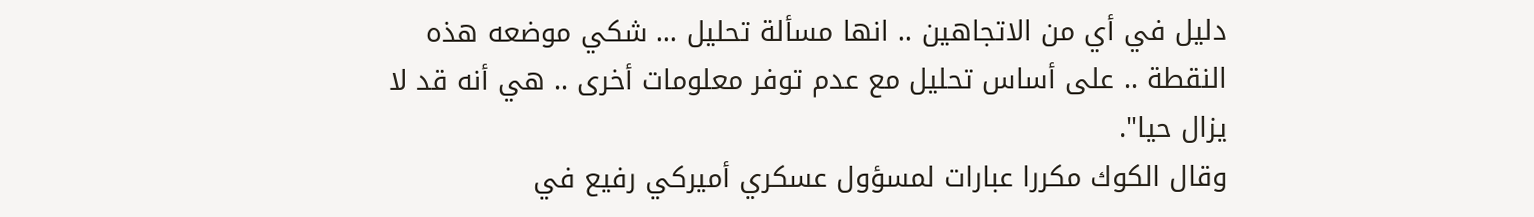دليل في أي من الاتجاهين .. انها مسألة تحليل ... شكي موضعه هذه النقطة .. على أساس تحليل مع عدم توفر معلومات أخرى .. هي أنه قد لا يزال حيا".
وقال الكوك مكررا عبارات لمسؤول عسكري أميركي رفيع في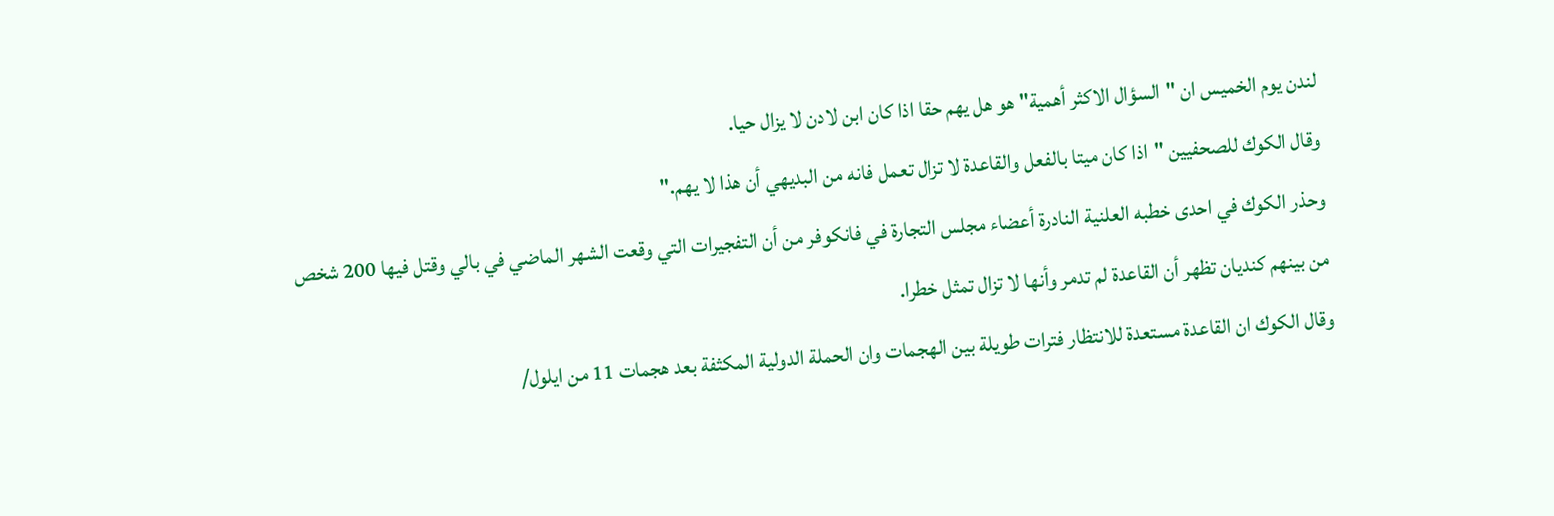لندن يوم الخميس ان "السؤال الاكثر أهمية" هو هل يهم حقا اذا كان ابن لادن لا يزال حيا.
وقال الكوك للصحفيين "اذا كان ميتا بالفعل والقاعدة لا تزال تعمل فانه من البديهي أن هذا لا يهم."
وحذر الكوك في احدى خطبه العلنية النادرة أعضاء مجلس التجارة في فانكوفر من أن التفجيرات التي وقعت الشهر الماضي في بالي وقتل فيها 200 شخص من بينهم كنديان تظهر أن القاعدة لم تدمر وأنها لا تزال تمثل خطرا.
وقال الكوك ان القاعدة مستعدة للانتظار فترات طويلة بين الهجمات وان الحملة الدولية المكثفة بعد هجمات 11 من ايلول/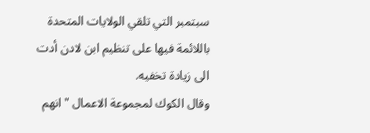سبتمبر التي تلقي الولايات المتحدة باللائمة فيها على تنظيم ابن لادن أدت الى زيادة تخفيه.
وقال الكوك لمجموعة الاعمال "انهم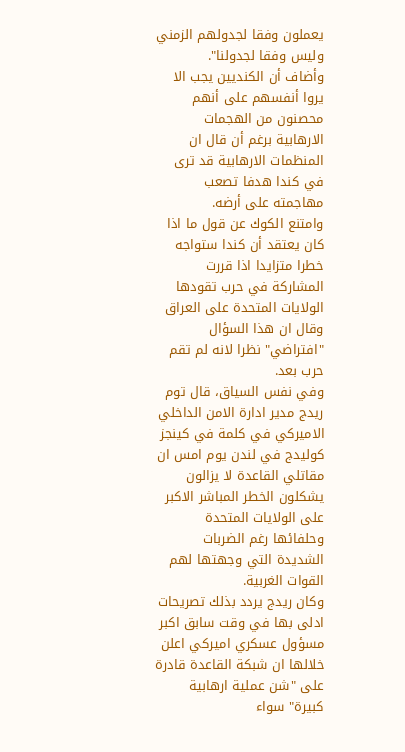يعملون وفقا لجدولهم الزمني وليس وفقا لجدولنا".
وأضاف أن الكنديين يجب الا يروا أنفسهم على أنهم محصنون من الهجمات الارهابية برغم أن قال ان المنظمات الارهابية قد ترى في كندا هدفا تصعب مهاجمته على أرضه.
وامتنع الكوك عن قول ما اذا كان يعتقد أن كندا ستواجه خطرا متزايدا اذا قررت المشاركة في حرب تقودها الولايات المتحدة على العراق وقال ان هذا السؤال "افتراضي" نظرا لانه لم تقم حرب بعد.
وفي نفس السياق، قال توم ريدج مدير ادارة الامن الداخلي الاميركي في كلمة في كينجز كوليدج في لندن يوم امس ان مقاتلي القاعدة لا يزالون يشكلون الخطر المباشر الاكبر على الولايات المتحدة وحلفائها رغم الضربات الشديدة التي وجهتها لهم القوات الغربية.
وكان ريدج يردد بذلك تصريحات ادلى بها في وقت سابق اكبر مسؤول عسكري اميركي اعلن خلالها ان شبكة القاعدة قادرة على "شن عملية ارهابية كبيرة" سواء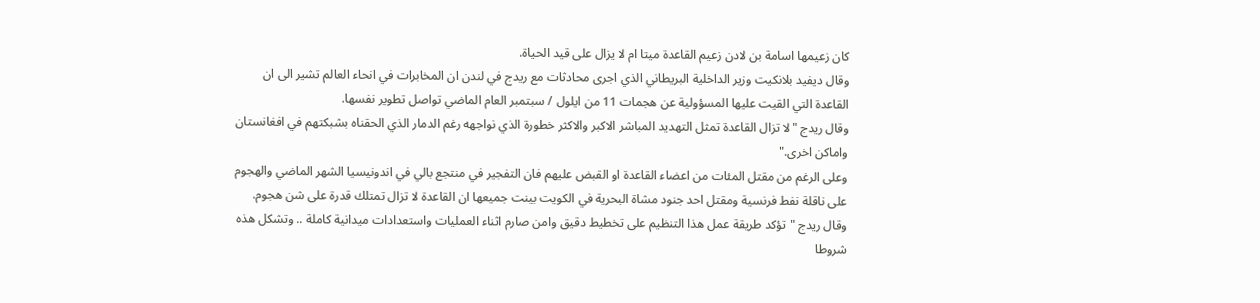كان زعيمها اسامة بن لادن زعيم القاعدة ميتا ام لا يزال على قيد الحياة.
وقال ديفيد بلانكيت وزير الداخلية البريطاني الذي اجرى محادثات مع ريدج في لندن ان المخابرات في انحاء العالم تشير الى ان القاعدة التي القيت عليها المسؤولية عن هجمات 11 من ايلول / سبتمبر العام الماضي تواصل تطوير نفسها.
وقال ريدج "لا تزال القاعدة تمثل التهديد المباشر الاكبر والاكثر خطورة الذي نواجهه رغم الدمار الذي الحقناه بشبكتهم في افغانستان واماكن اخرى."
وعلى الرغم من مقتل المئات من اعضاء القاعدة او القبض عليهم فان التفجير في منتجع بالي في اندونيسيا الشهر الماضي والهجوم على ناقلة نفط فرنسية ومقتل احد جنود مشاة البحرية في الكويت بينت جميعها ان القاعدة لا تزال تمتلك قدرة على شن هجوم.
وقال ريدج "تؤكد طريقة عمل هذا التنظيم على تخطيط دقيق وامن صارم اثناء العمليات واستعدادات ميدانية كاملة .. وتشكل هذه شروطا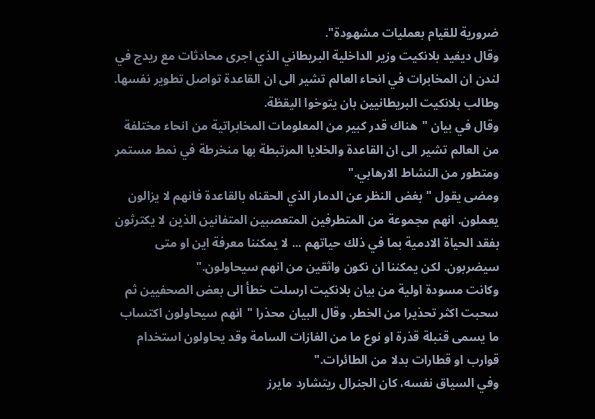ضرورية للقيام بعمليات مشهودة".
وقال ديفيد بلانكيت وزير الداخلية البريطاني الذي اجرى محادثات مع ريدج في لندن ان المخابرات في انحاء العالم تشير الى ان القاعدة تواصل تطوير نفسها.
وطالب بلانكيت البريطانيين بان يتوخوا اليقظة.
وقال في بيان "هناك قدر كبير من المعلومات المخابراتية من انحاء مختلفة من العالم تشير الى ان القاعدة والخلايا المرتبطة بها منخرطة في نمط مستمر ومتطور من النشاط الارهابي."
ومضى يقول "بغض النظر عن الدمار الذي الحقناه بالقاعدة فانهم لا يزالون يعملون. انهم مجموعة من المتطرفين المتعصبين المتفانين الذين لا يكترثون بفقد الحياة الادمية بما في ذلك حياتهم ... لا يمكننا معرفة اين او متى سيضربون. لكن يمكننا ان نكون واثقين من انهم سيحاولون."
وكانت مسودة اولية من بيان بلانكيت ارسلت خطأ الى بعض الصحفيين ثم سحبت اكثر تحذيرا من الخطر. وقال البيان محذرا "انهم سيحاولون اكتساب ما يسمى قنبلة قذرة او نوع ما من الغازات السامة وقد يحاولون استخدام قوارب او قطارات بدلا من الطائرات."
وفي السياق نفسه، كان الجنرال ريتشارد مايرز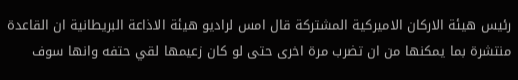رئيس هيئة الاركان الاميركية المشتركة قال امس لراديو هيئة الاذاعة البريطانية ان القاعدة منتشرة بما يمكنها من ان تضرب مرة اخرى حتى لو كان زعيمها لقي حتفه وانها سوف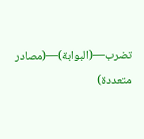تضرب—(البوابة)—(مصادر متعددة)